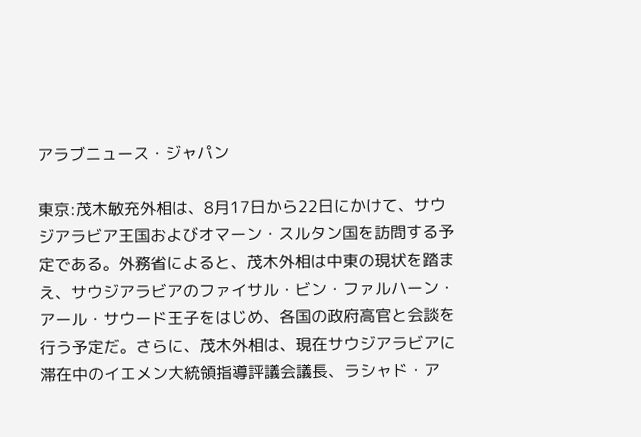アラブニュース・ジャパン

東京:茂木敏充外相は、8月17日から22日にかけて、サウジアラビア王国およびオマーン・スルタン国を訪問する予定である。外務省によると、茂木外相は中東の現状を踏まえ、サウジアラビアのファイサル・ビン・ファルハーン・アール・サウード王子をはじめ、各国の政府高官と会談を行う予定だ。さらに、茂木外相は、現在サウジアラビアに滞在中のイエメン大統領指導評議会議長、ラシャド・ア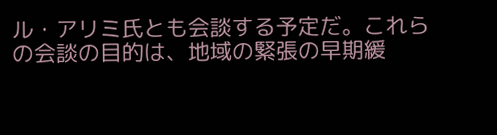ル・アリミ氏とも会談する予定だ。これらの会談の目的は、地域の緊張の早期緩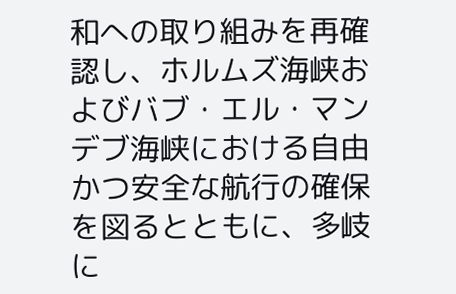和への取り組みを再確認し、ホルムズ海峡およびバブ・エル・マンデブ海峡における自由かつ安全な航行の確保を図るとともに、多岐に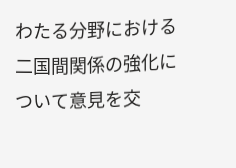わたる分野における二国間関係の強化について意見を交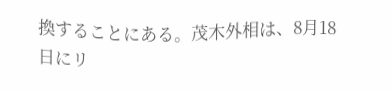換することにある。茂木外相は、8月18日にリ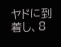ヤドに到着し、8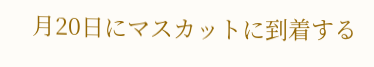月20日にマスカットに到着する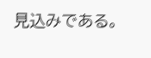見込みである。